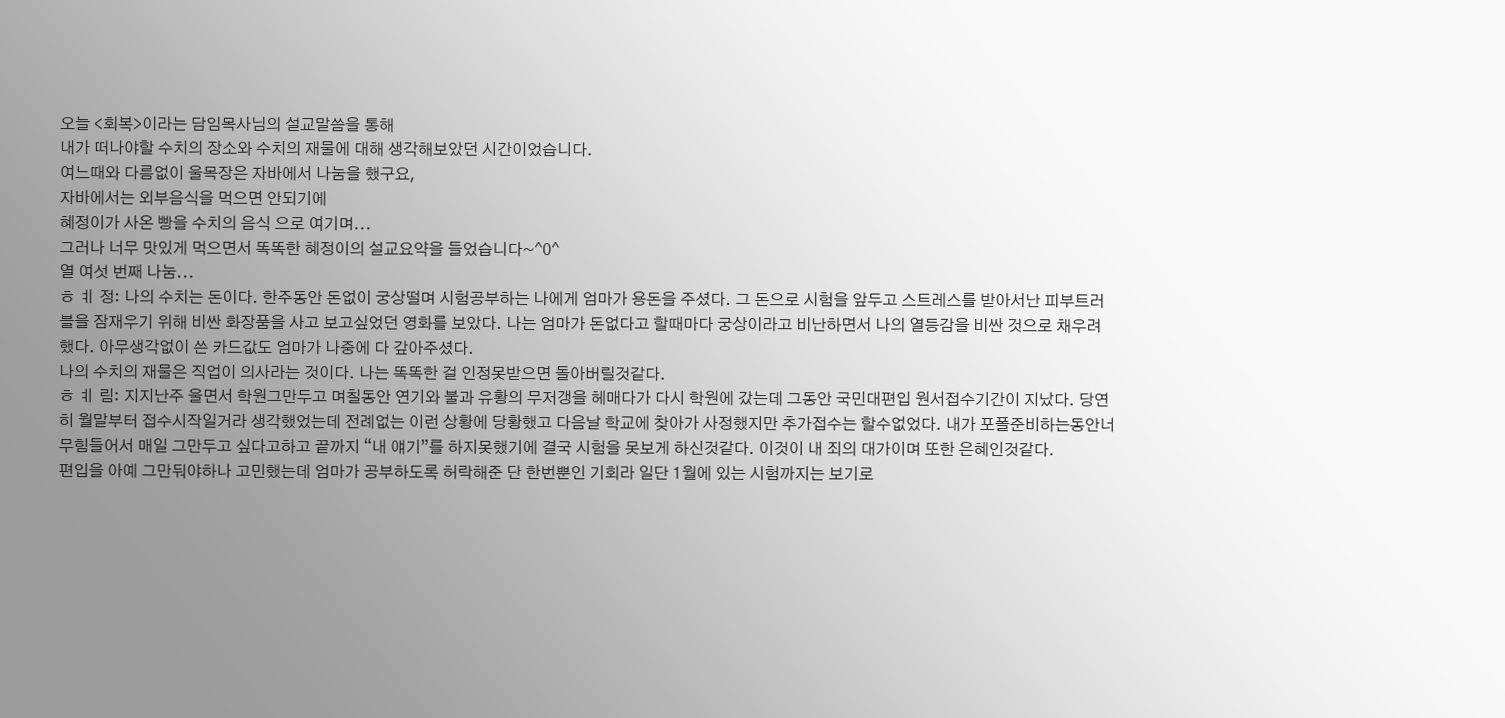오늘 <회복>이라는 담임목사님의 설교말씀을 통해
내가 떠나야할 수치의 장소와 수치의 재물에 대해 생각해보았던 시간이었습니다.
여느때와 다름없이 울목장은 자바에서 나눔을 했구요,
자바에서는 외부음식을 먹으면 안되기에
혜정이가 사온 빵을 수치의 음식 으로 여기며...
그러나 너무 맛있게 먹으면서 똑똑한 혜정이의 설교요약을 들었습니다~^0^
열 여섯 번째 나눔...
ㅎ ㅖ 정: 나의 수치는 돈이다. 한주동안 돈없이 궁상떨며 시험공부하는 나에게 엄마가 용돈을 주셨다. 그 돈으로 시험을 앞두고 스트레스를 받아서난 피부트러블을 잠재우기 위해 비싼 화장품을 사고 보고싶었던 영화를 보았다. 나는 엄마가 돈없다고 할때마다 궁상이라고 비난하면서 나의 열등감을 비싼 것으로 채우려했다. 아무생각없이 쓴 카드값도 엄마가 나중에 다 갚아주셨다.
나의 수치의 재물은 직업이 의사라는 것이다. 나는 똑똑한 걸 인정못받으면 돌아버릴것같다.
ㅎ ㅖ 림: 지지난주 울면서 학원그만두고 며칠동안 연기와 불과 유황의 무저갱을 헤매다가 다시 학원에 갔는데 그동안 국민대편입 원서접수기간이 지났다. 당연히 월말부터 접수시작일거라 생각했었는데 전례없는 이런 상황에 당황했고 다음날 학교에 찾아가 사정했지만 추가접수는 할수없었다. 내가 포폴준비하는동안너무힘들어서 매일 그만두고 싶다고하고 끝까지 “내 얘기”를 하지못했기에 결국 시험을 못보게 하신것같다. 이것이 내 죄의 대가이며 또한 은혜인것같다.
편입을 아예 그만둬야하나 고민했는데 엄마가 공부하도록 허락해준 단 한번뿐인 기회라 일단 1월에 있는 시험까지는 보기로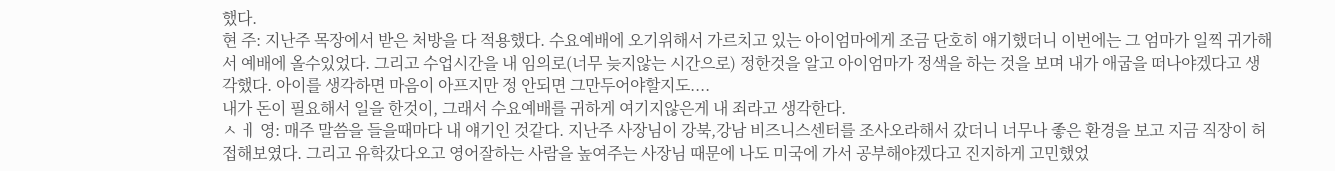했다.
현 주: 지난주 목장에서 받은 처방을 다 적용했다. 수요예배에 오기위해서 가르치고 있는 아이엄마에게 조금 단호히 얘기했더니 이번에는 그 엄마가 일찍 귀가해서 예배에 올수있었다. 그리고 수업시간을 내 임의로(너무 늦지않는 시간으로) 정한것을 알고 아이엄마가 정색을 하는 것을 보며 내가 애굽을 떠나야겠다고 생각했다. 아이를 생각하면 마음이 아프지만 정 안되면 그만두어야할지도....
내가 돈이 필요해서 일을 한것이, 그래서 수요예배를 귀하게 여기지않은게 내 죄라고 생각한다.
ㅅ ㅔ 영: 매주 말씀을 들을때마다 내 얘기인 것같다. 지난주 사장님이 강북,강남 비즈니스센터를 조사오라해서 갔더니 너무나 좋은 환경을 보고 지금 직장이 허접해보였다. 그리고 유학갔다오고 영어잘하는 사람을 높여주는 사장님 때문에 나도 미국에 가서 공부해야겠다고 진지하게 고민했었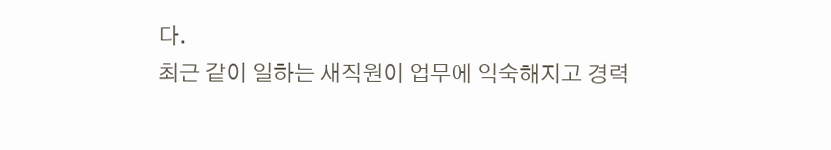다.
최근 같이 일하는 새직원이 업무에 익숙해지고 경력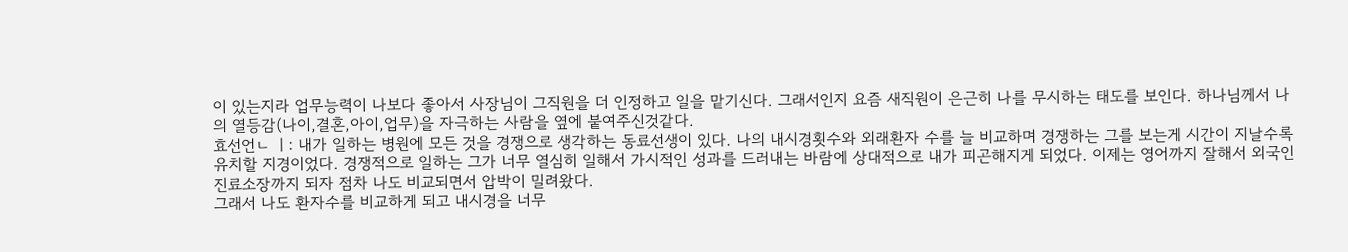이 있는지라 업무능력이 나보다 좋아서 사장님이 그직원을 더 인정하고 일을 맡기신다. 그래서인지 요즘 새직원이 은근히 나를 무시하는 태도를 보인다. 하나님께서 나의 열등감(나이,결혼,아이,업무)을 자극하는 사람을 옆에 붙여주신것같다.
효선언ㄴ ㅣ: 내가 일하는 병원에 모든 것을 경쟁으로 생각하는 동료선생이 있다. 나의 내시경횟수와 외래환자 수를 늘 비교하며 경쟁하는 그를 보는게 시간이 지날수록 유치할 지경이었다. 경쟁적으로 일하는 그가 너무 열심히 일해서 가시적인 성과를 드러내는 바람에 상대적으로 내가 피곤해지게 되었다. 이제는 영어까지 잘해서 외국인진료소장까지 되자 점차 나도 비교되면서 압박이 밀려왔다.
그래서 나도 환자수를 비교하게 되고 내시경을 너무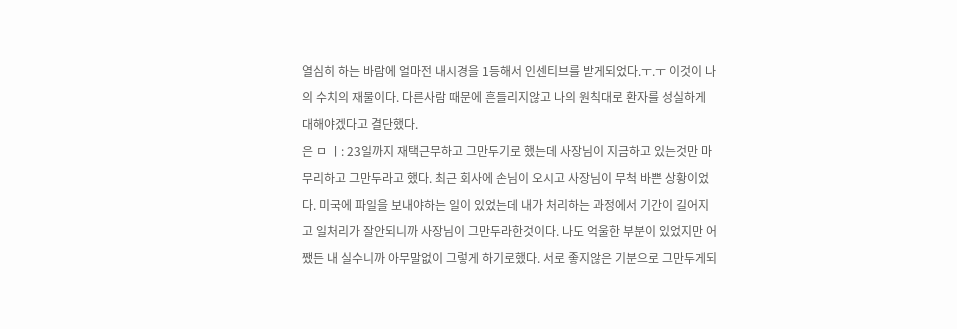열심히 하는 바람에 얼마전 내시경을 1등해서 인센티브를 받게되었다.ㅜ.ㅜ 이것이 나의 수치의 재물이다. 다른사람 때문에 흔들리지않고 나의 원칙대로 환자를 성실하게 대해야겠다고 결단했다.
은 ㅁ ㅣ: 23일까지 재택근무하고 그만두기로 했는데 사장님이 지금하고 있는것만 마무리하고 그만두라고 했다. 최근 회사에 손님이 오시고 사장님이 무척 바쁜 상황이었다. 미국에 파일을 보내야하는 일이 있었는데 내가 처리하는 과정에서 기간이 길어지고 일처리가 잘안되니까 사장님이 그만두라한것이다. 나도 억울한 부분이 있었지만 어쨌든 내 실수니까 아무말없이 그렇게 하기로했다. 서로 좋지않은 기분으로 그만두게되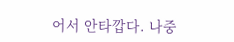어서 안타깝다. 나중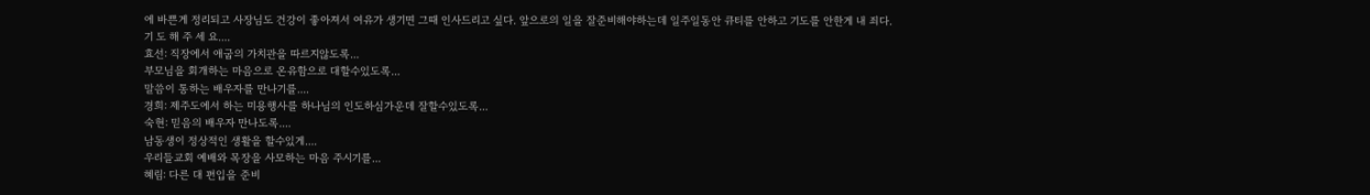에 바쁜게 정리되고 사장님도 건강이 좋아져서 여유가 생기면 그때 인사드리고 싶다. 앞으로의 일을 잘준비해야하는데 일주일동안 큐티를 안하고 기도를 안한게 내 죄다.
기 도 해 주 세 요....
효선: 직장에서 애굽의 가치관을 따르지않도록...
부모님을 회개하는 마음으로 온유함으로 대할수있도록...
말씀이 통하는 배우자를 만나기를....
경희: 제주도에서 하는 미용행사를 하나님의 인도하심가운데 잘할수있도록...
숙현: 믿음의 배우자 만나도록....
남동생이 정상적인 생활을 할수있게....
우리들교회 예배와 목장을 사모하는 마음 주시기를...
혜림: 다른 대 편입을 준비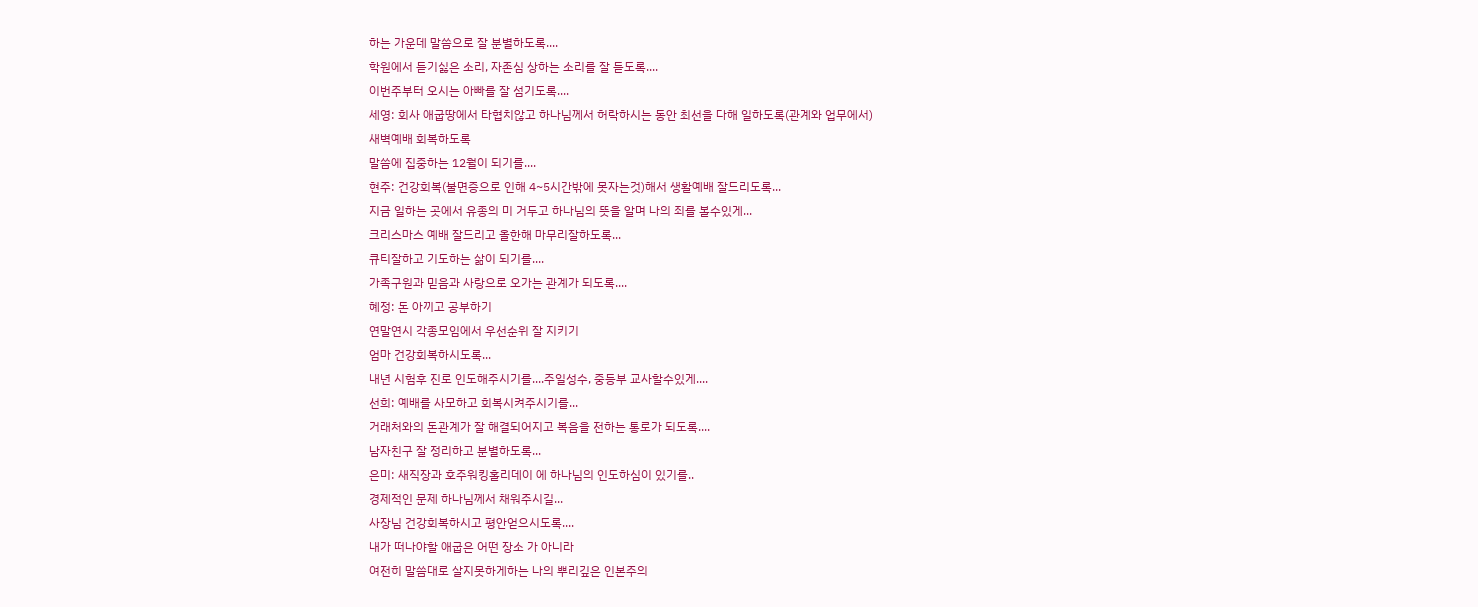하는 가운데 말씀으로 잘 분별하도록....
학원에서 듣기싫은 소리, 자존심 상하는 소리를 잘 듣도록....
이번주부터 오시는 아빠를 잘 섬기도록....
세영: 회사 애굽땅에서 타협치않고 하나님께서 허락하시는 동안 최선을 다해 일하도록(관계와 업무에서)
새벽예배 회복하도록
말씀에 집중하는 12월이 되기를....
현주: 건강회복(불면증으로 인해 4~5시간밖에 못자는것)해서 생활예배 잘드리도록...
지금 일하는 곳에서 유종의 미 거두고 하나님의 뜻을 알며 나의 죄를 볼수있게...
크리스마스 예배 잘드리고 올한해 마무리잘하도록...
큐티잘하고 기도하는 삶이 되기를....
가족구원과 믿음과 사랑으로 오가는 관계가 되도록....
혜정: 돈 아끼고 공부하기
연말연시 각종모임에서 우선순위 잘 지키기
엄마 건강회복하시도록...
내년 시험후 진로 인도해주시기를....주일성수, 중등부 교사할수있게....
선희: 예배를 사모하고 회복시켜주시기를...
거래처와의 돈관계가 잘 해결되어지고 복음을 전하는 통로가 되도록....
남자친구 잘 정리하고 분별하도록...
은미: 새직장과 호주워킹홀리데이 에 하나님의 인도하심이 있기를..
경제적인 문제 하나님께서 채워주시길...
사장님 건강회복하시고 평안얻으시도록....
내가 떠나야할 애굽은 어떤 장소 가 아니라
여전히 말씀대로 살지못하게하는 나의 뿌리깊은 인본주의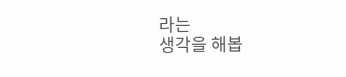라는
생각을 해봅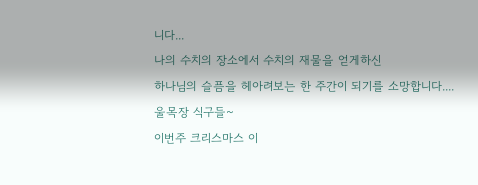니다...
나의 수치의 장소에서 수치의 재물을 얻게하신
하나님의 슬픔을 헤아려보는 한 주간이 되기를 소망합니다....
울목장 식구들~
이번주 크리스마스 이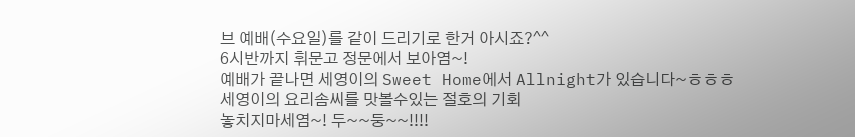브 예배(수요일)를 같이 드리기로 한거 아시죠?^^
6시반까지 휘문고 정문에서 보아염~!
예배가 끝나면 세영이의 Sweet Home에서 Allnight가 있습니다~ㅎㅎㅎ
세영이의 요리솜씨를 맛볼수있는 절호의 기회
놓치지마세염~! 두~~둥~~!!!!